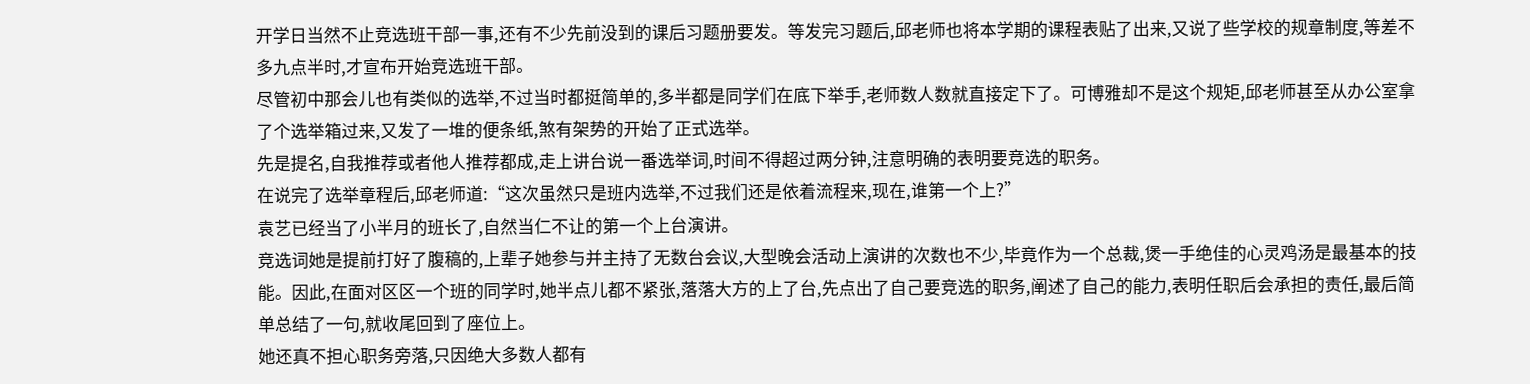开学日当然不止竞选班干部一事,还有不少先前没到的课后习题册要发。等发完习题后,邱老师也将本学期的课程表贴了出来,又说了些学校的规章制度,等差不多九点半时,才宣布开始竞选班干部。
尽管初中那会儿也有类似的选举,不过当时都挺简单的,多半都是同学们在底下举手,老师数人数就直接定下了。可博雅却不是这个规矩,邱老师甚至从办公室拿了个选举箱过来,又发了一堆的便条纸,煞有架势的开始了正式选举。
先是提名,自我推荐或者他人推荐都成,走上讲台说一番选举词,时间不得超过两分钟,注意明确的表明要竞选的职务。
在说完了选举章程后,邱老师道:“这次虽然只是班内选举,不过我们还是依着流程来,现在,谁第一个上?”
袁艺已经当了小半月的班长了,自然当仁不让的第一个上台演讲。
竞选词她是提前打好了腹稿的,上辈子她参与并主持了无数台会议,大型晚会活动上演讲的次数也不少,毕竟作为一个总裁,煲一手绝佳的心灵鸡汤是最基本的技能。因此,在面对区区一个班的同学时,她半点儿都不紧张,落落大方的上了台,先点出了自己要竞选的职务,阐述了自己的能力,表明任职后会承担的责任,最后简单总结了一句,就收尾回到了座位上。
她还真不担心职务旁落,只因绝大多数人都有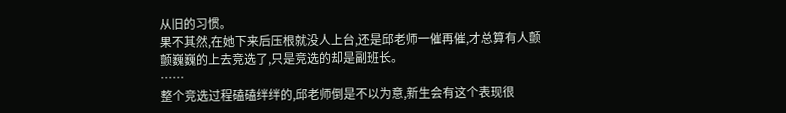从旧的习惯。
果不其然,在她下来后压根就没人上台,还是邱老师一催再催,才总算有人颤颤巍巍的上去竞选了,只是竞选的却是副班长。
……
整个竞选过程磕磕绊绊的,邱老师倒是不以为意,新生会有这个表现很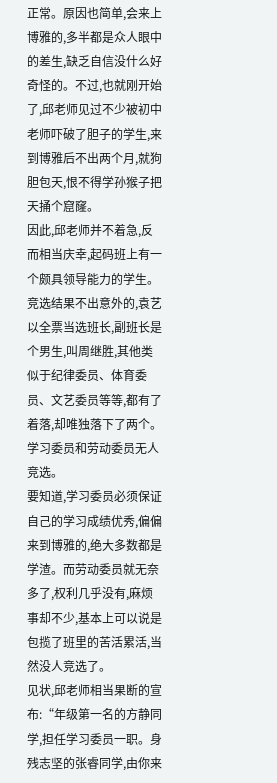正常。原因也简单,会来上博雅的,多半都是众人眼中的差生,缺乏自信没什么好奇怪的。不过,也就刚开始了,邱老师见过不少被初中老师吓破了胆子的学生,来到博雅后不出两个月,就狗胆包天,恨不得学孙猴子把天捅个窟窿。
因此,邱老师并不着急,反而相当庆幸,起码班上有一个颇具领导能力的学生。
竞选结果不出意外的,袁艺以全票当选班长,副班长是个男生,叫周继胜,其他类似于纪律委员、体育委员、文艺委员等等,都有了着落,却唯独落下了两个。
学习委员和劳动委员无人竞选。
要知道,学习委员必须保证自己的学习成绩优秀,偏偏来到博雅的,绝大多数都是学渣。而劳动委员就无奈多了,权利几乎没有,麻烦事却不少,基本上可以说是包揽了班里的苦活累活,当然没人竞选了。
见状,邱老师相当果断的宣布:“年级第一名的方静同学,担任学习委员一职。身残志坚的张睿同学,由你来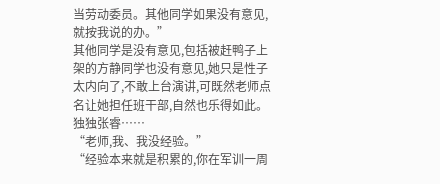当劳动委员。其他同学如果没有意见,就按我说的办。”
其他同学是没有意见,包括被赶鸭子上架的方静同学也没有意见,她只是性子太内向了,不敢上台演讲,可既然老师点名让她担任班干部,自然也乐得如此。
独独张睿……
“老师,我、我没经验。”
“经验本来就是积累的,你在军训一周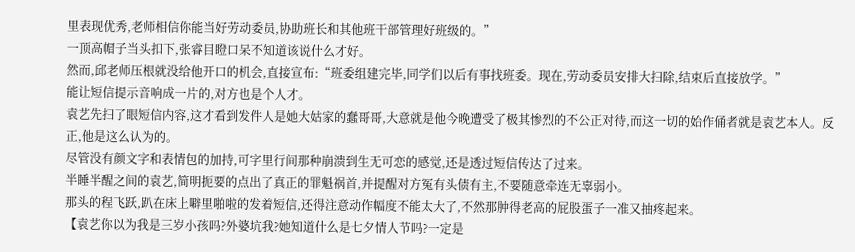里表现优秀,老师相信你能当好劳动委员,协助班长和其他班干部管理好班级的。”
一顶高帽子当头扣下,张睿目瞪口呆不知道该说什么才好。
然而,邱老师压根就没给他开口的机会,直接宣布:“班委组建完毕,同学们以后有事找班委。现在,劳动委员安排大扫除,结束后直接放学。”
能让短信提示音响成一片的,对方也是个人才。
袁艺先扫了眼短信内容,这才看到发件人是她大姑家的蠢哥哥,大意就是他今晚遭受了极其惨烈的不公正对待,而这一切的始作俑者就是袁艺本人。反正,他是这么认为的。
尽管没有颜文字和表情包的加持,可字里行间那种崩溃到生无可恋的感觉,还是透过短信传达了过来。
半睡半醒之间的袁艺,简明扼要的点出了真正的罪魁祸首,并提醒对方冤有头债有主,不要随意牵连无辜弱小。
那头的程飞跃,趴在床上噼里啪啦的发着短信,还得注意动作幅度不能太大了,不然那肿得老高的屁股蛋子一准又抽疼起来。
【袁艺你以为我是三岁小孩吗?外婆坑我?她知道什么是七夕情人节吗?一定是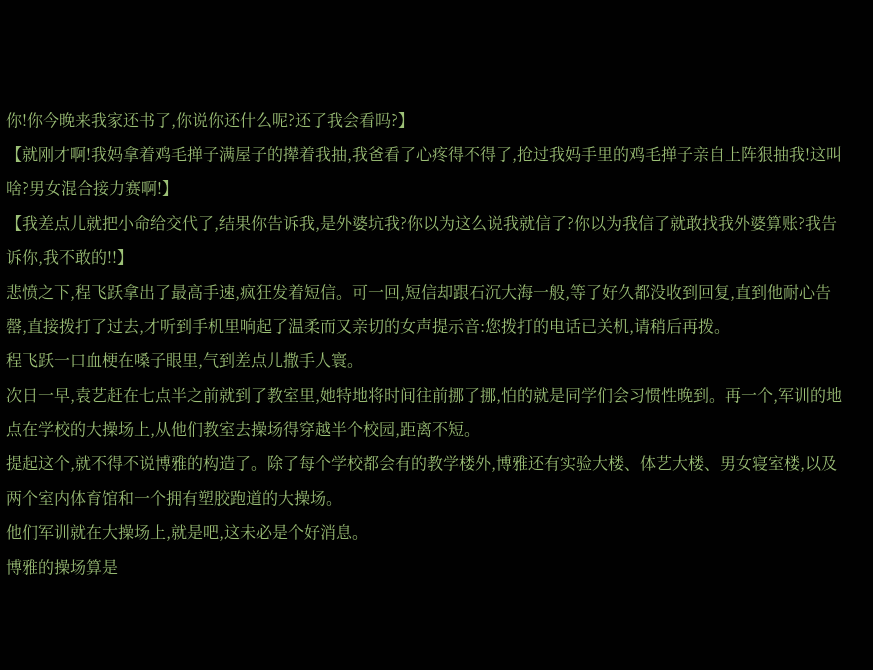你!你今晚来我家还书了,你说你还什么呢?还了我会看吗?】
【就刚才啊!我妈拿着鸡毛掸子满屋子的撵着我抽,我爸看了心疼得不得了,抢过我妈手里的鸡毛掸子亲自上阵狠抽我!这叫啥?男女混合接力赛啊!】
【我差点儿就把小命给交代了,结果你告诉我,是外婆坑我?你以为这么说我就信了?你以为我信了就敢找我外婆算账?我告诉你,我不敢的!!】
悲愤之下,程飞跃拿出了最高手速,疯狂发着短信。可一回,短信却跟石沉大海一般,等了好久都没收到回复,直到他耐心告罄,直接拨打了过去,才听到手机里响起了温柔而又亲切的女声提示音:您拨打的电话已关机,请稍后再拨。
程飞跃一口血梗在嗓子眼里,气到差点儿撒手人寰。
次日一早,袁艺赶在七点半之前就到了教室里,她特地将时间往前挪了挪,怕的就是同学们会习惯性晚到。再一个,军训的地点在学校的大操场上,从他们教室去操场得穿越半个校园,距离不短。
提起这个,就不得不说博雅的构造了。除了每个学校都会有的教学楼外,博雅还有实验大楼、体艺大楼、男女寝室楼,以及两个室内体育馆和一个拥有塑胶跑道的大操场。
他们军训就在大操场上,就是吧,这未必是个好消息。
博雅的操场算是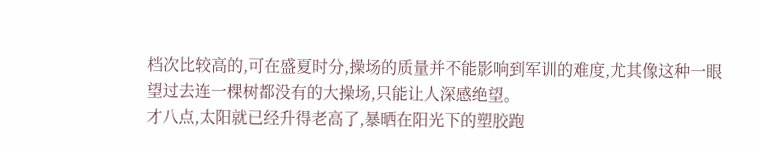档次比较高的,可在盛夏时分,操场的质量并不能影响到军训的难度,尤其像这种一眼望过去连一棵树都没有的大操场,只能让人深感绝望。
才八点,太阳就已经升得老高了,暴晒在阳光下的塑胶跑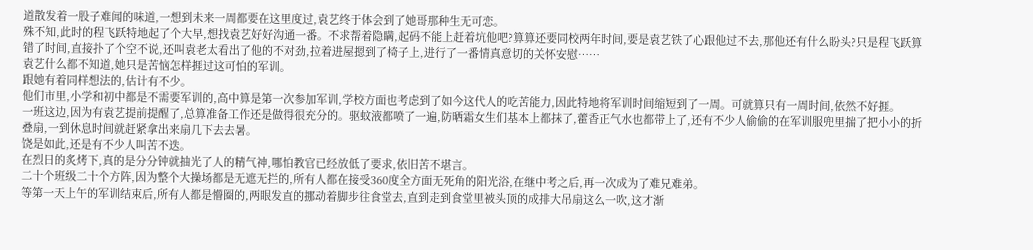道散发着一股子难闻的味道,一想到未来一周都要在这里度过,袁艺终于体会到了她哥那种生无可恋。
殊不知,此时的程飞跃特地起了个大早,想找袁艺好好沟通一番。不求帮着隐瞒,起码不能上赶着坑他吧?算算还要同校两年时间,要是袁艺铁了心跟他过不去,那他还有什么盼头?只是程飞跃算错了时间,直接扑了个空不说,还叫袁老太看出了他的不对劲,拉着进屋摁到了椅子上,进行了一番情真意切的关怀安慰……
袁艺什么都不知道,她只是苦恼怎样捱过这可怕的军训。
跟她有着同样想法的,估计有不少。
他们市里,小学和初中都是不需要军训的,高中算是第一次参加军训,学校方面也考虑到了如今这代人的吃苦能力,因此特地将军训时间缩短到了一周。可就算只有一周时间,依然不好捱。
一班这边,因为有袁艺提前提醒了,总算准备工作还是做得很充分的。驱蚊液都喷了一遍,防晒霜女生们基本上都抹了,藿香正气水也都带上了,还有不少人偷偷的在军训服兜里揣了把小小的折叠扇,一到休息时间就赶紧拿出来扇几下去去暑。
饶是如此,还是有不少人叫苦不迭。
在烈日的炙烤下,真的是分分钟就抽光了人的精气神,哪怕教官已经放低了要求,依旧苦不堪言。
二十个班级二十个方阵,因为整个大操场都是无遮无拦的,所有人都在接受360度全方面无死角的阳光浴,在继中考之后,再一次成为了难兄难弟。
等第一天上午的军训结束后,所有人都是懵圈的,两眼发直的挪动着脚步往食堂去,直到走到食堂里被头顶的成排大吊扇这么一吹,这才渐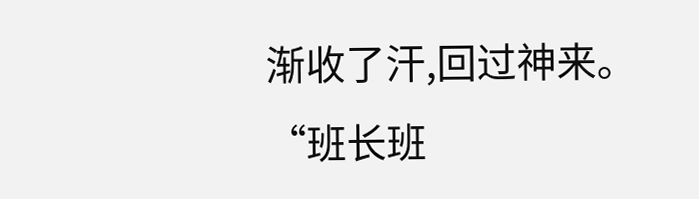渐收了汗,回过神来。
“班长班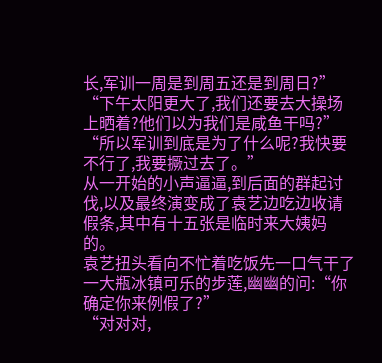长,军训一周是到周五还是到周日?”
“下午太阳更大了,我们还要去大操场上晒着?他们以为我们是咸鱼干吗?”
“所以军训到底是为了什么呢?我快要不行了,我要撅过去了。”
从一开始的小声逼逼,到后面的群起讨伐,以及最终演变成了袁艺边吃边收请假条,其中有十五张是临时来大姨妈的。
袁艺扭头看向不忙着吃饭先一口气干了一大瓶冰镇可乐的步莲,幽幽的问:“你确定你来例假了?”
“对对对,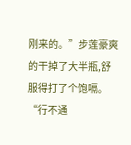刚来的。”步莲豪爽的干掉了大半瓶,舒服得打了个饱嗝。
“行不通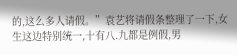的,这么多人请假。”袁艺将请假条整理了一下,女生这边特别统一,十有八.九都是例假,男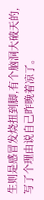生则是感冒发烧扭到脚,有个脑洞大破天的,写了个理由说自己昨晚着凉了。